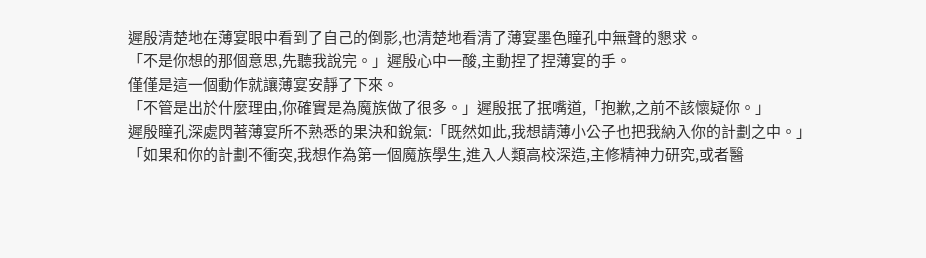遲殷清楚地在薄宴眼中看到了自己的倒影,也清楚地看清了薄宴墨色瞳孔中無聲的懇求。
「不是你想的那個意思,先聽我說完。」遲殷心中一酸,主動捏了捏薄宴的手。
僅僅是這一個動作就讓薄宴安靜了下來。
「不管是出於什麼理由,你確實是為魔族做了很多。」遲殷抿了抿嘴道,「抱歉,之前不該懷疑你。」
遲殷瞳孔深處閃著薄宴所不熟悉的果決和銳氣:「既然如此,我想請薄小公子也把我納入你的計劃之中。」
「如果和你的計劃不衝突,我想作為第一個魔族學生,進入人類高校深造,主修精神力研究,或者醫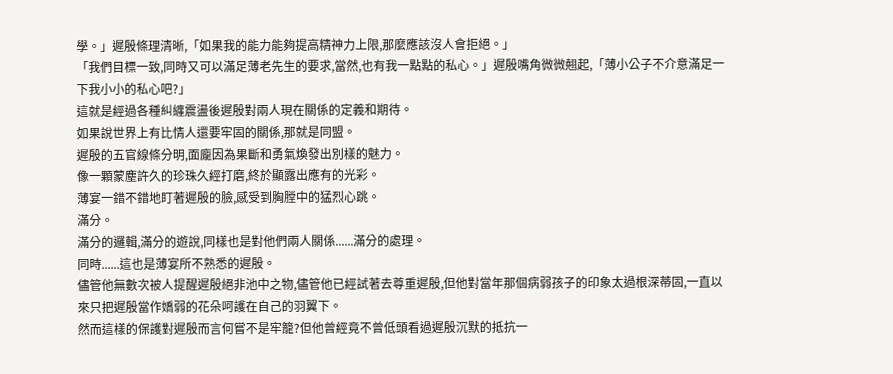學。」遲殷條理清晰,「如果我的能力能夠提高精神力上限,那麼應該沒人會拒絕。」
「我們目標一致,同時又可以滿足薄老先生的要求,當然,也有我一點點的私心。」遲殷嘴角微微翹起,「薄小公子不介意滿足一下我小小的私心吧?」
這就是經過各種糾纏震盪後遲殷對兩人現在關係的定義和期待。
如果說世界上有比情人還要牢固的關係,那就是同盟。
遲殷的五官線條分明,面龐因為果斷和勇氣煥發出別樣的魅力。
像一顆蒙塵許久的珍珠久經打磨,終於顯露出應有的光彩。
薄宴一錯不錯地盯著遲殷的臉,感受到胸膛中的猛烈心跳。
滿分。
滿分的邏輯,滿分的遊說,同樣也是對他們兩人關係......滿分的處理。
同時......這也是薄宴所不熟悉的遲殷。
儘管他無數次被人提醒遲殷絕非池中之物,儘管他已經試著去尊重遲殷,但他對當年那個病弱孩子的印象太過根深蒂固,一直以來只把遲殷當作嬌弱的花朵呵護在自己的羽翼下。
然而這樣的保護對遲殷而言何嘗不是牢籠?但他曾經竟不曾低頭看過遲殷沉默的抵抗一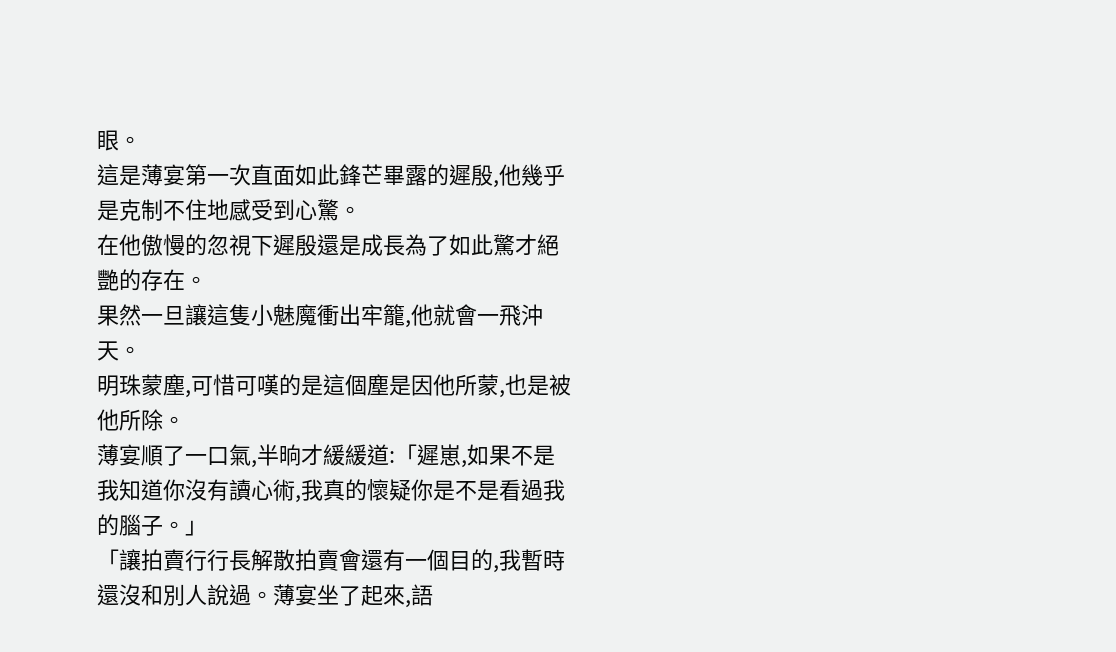眼。
這是薄宴第一次直面如此鋒芒畢露的遲殷,他幾乎是克制不住地感受到心驚。
在他傲慢的忽視下遲殷還是成長為了如此驚才絕艷的存在。
果然一旦讓這隻小魅魔衝出牢籠,他就會一飛沖天。
明珠蒙塵,可惜可嘆的是這個塵是因他所蒙,也是被他所除。
薄宴順了一口氣,半晌才緩緩道:「遲崽,如果不是我知道你沒有讀心術,我真的懷疑你是不是看過我的腦子。」
「讓拍賣行行長解散拍賣會還有一個目的,我暫時還沒和別人說過。薄宴坐了起來,語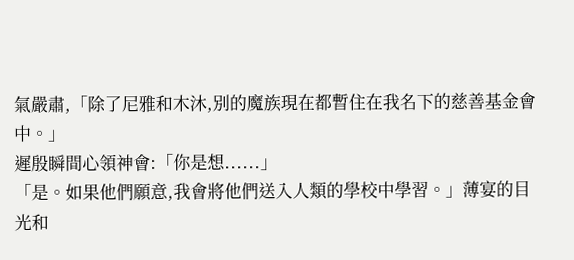氣嚴肅,「除了尼雅和木沐,別的魔族現在都暫住在我名下的慈善基金會中。」
遲殷瞬間心領神會:「你是想......」
「是。如果他們願意,我會將他們送入人類的學校中學習。」薄宴的目光和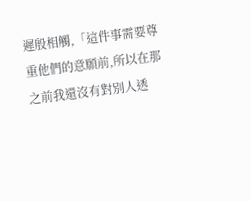遲殷相觸,「這件事需要尊重他們的意願前,所以在那之前我還沒有對別人透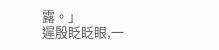露。」
遲殷眨眨眼,一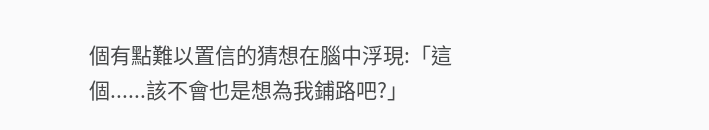個有點難以置信的猜想在腦中浮現:「這個......該不會也是想為我鋪路吧?」